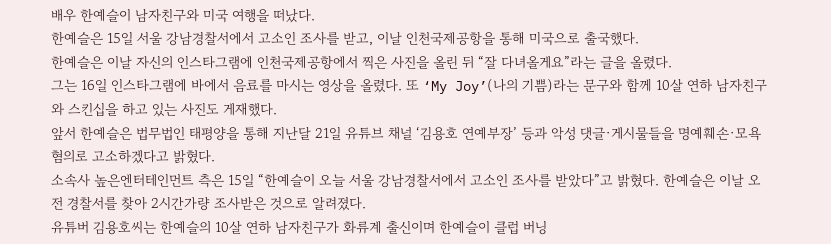배우 한예슬이 남자친구와 미국 여행을 떠났다.
한예슬은 15일 서울 강남경찰서에서 고소인 조사를 받고, 이날 인천국제공항을 통해 미국으로 출국했다.
한예슬은 이날 자신의 인스타그램에 인천국제공항에서 찍은 사진을 올린 뒤 “잘 다녀올게요”라는 글을 올렸다.
그는 16일 인스타그램에 바에서 음료를 마시는 영상을 올렸다. 또 ‘My Joy’(나의 기쁨)라는 문구와 함께 10살 연하 남자친구와 스킨십을 하고 있는 사진도 게재했다.
앞서 한예슬은 법무법인 태평양을 통해 지난달 21일 유튜브 채널 ‘김용호 연예부장’ 등과 악성 댓글·게시물들을 명예훼손·모욕 혐의로 고소하겠다고 밝혔다.
소속사 높은엔터테인먼트 측은 15일 “한예슬이 오늘 서울 강남경찰서에서 고소인 조사를 받았다”고 밝혔다. 한예슬은 이날 오전 경찰서를 찾아 2시간가량 조사받은 것으로 알려졌다.
유튜버 김용호씨는 한예슬의 10살 연하 남자친구가 화류계 출신이며 한예슬이 클럽 버닝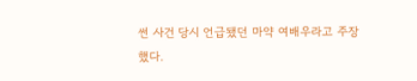썬 사건 당시 언급됐던 마약 여배우라고 주장했다.